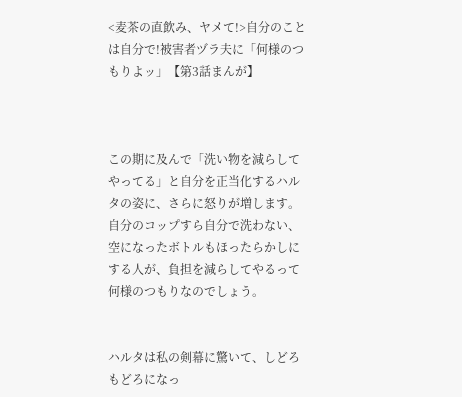<麦茶の直飲み、ヤメて!>自分のことは自分で!被害者ヅラ夫に「何様のつもりよッ」【第3話まんが】



この期に及んで「洗い物を減らしてやってる」と自分を正当化するハルタの姿に、さらに怒りが増します。自分のコップすら自分で洗わない、空になったボトルもほったらかしにする人が、負担を減らしてやるって何様のつもりなのでしょう。


ハルタは私の剣幕に驚いて、しどろもどろになっ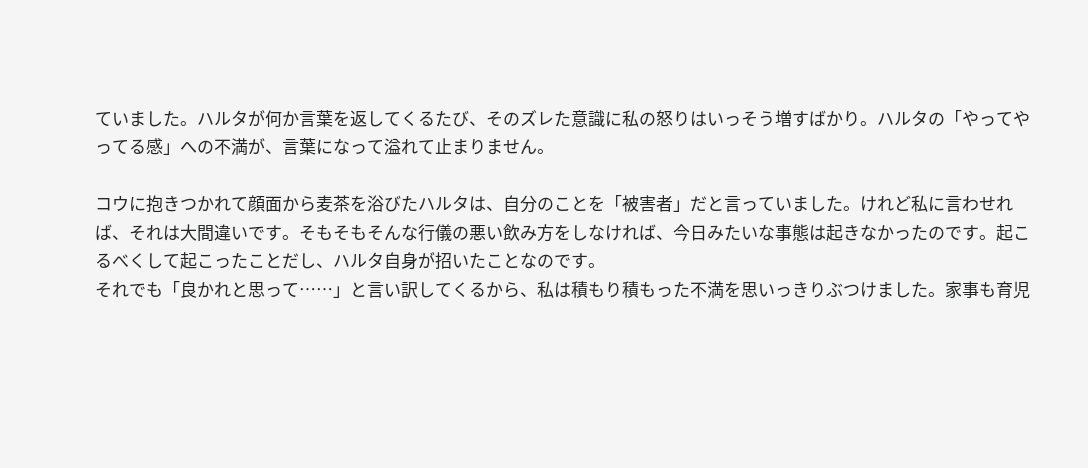ていました。ハルタが何か言葉を返してくるたび、そのズレた意識に私の怒りはいっそう増すばかり。ハルタの「やってやってる感」への不満が、言葉になって溢れて止まりません。

コウに抱きつかれて顔面から麦茶を浴びたハルタは、自分のことを「被害者」だと言っていました。けれど私に言わせれば、それは大間違いです。そもそもそんな行儀の悪い飲み方をしなければ、今日みたいな事態は起きなかったのです。起こるべくして起こったことだし、ハルタ自身が招いたことなのです。
それでも「良かれと思って……」と言い訳してくるから、私は積もり積もった不満を思いっきりぶつけました。家事も育児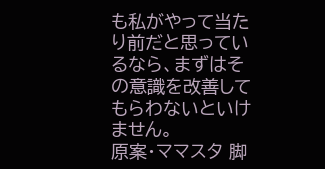も私がやって当たり前だと思っているなら、まずはその意識を改善してもらわないといけません。
原案・ママスタ 脚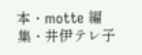本・motte 編集・井伊テレ子